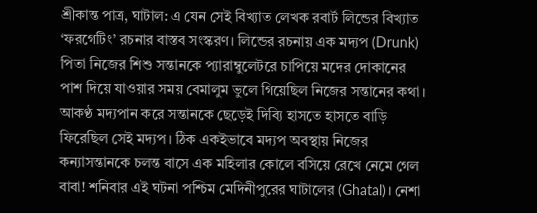শ্রীকান্ত পাত্র, ঘাটাল: এ যেন সেই বিখ্যাত লেখক রবার্ট লিন্ডের বিখ্যাত ‘ফরগেটিং’ রচনার বাস্তব সংস্করণ। লিন্ডের রচনায় এক মদ্যপ (Drunk) পিতা নিজের শিশু সন্তানকে প্যারাম্বুলেটরে চাপিয়ে মদের দোকানের পাশ দিয়ে যাওয়ার সময় বেমালুম ভুলে গিয়েছিল নিজের সন্তানের কথা। আকণ্ঠ মদ্যপান করে সন্তানকে ছেড়েই দিব্যি হাসতে হাসতে বাড়ি ফিরেছিল সেই মদ্যপ। ঠিক একইভাবে মদ্যপ অবস্থায় নিজের কন্যাসন্তানকে চলন্ত বাসে এক মহিলার কোলে বসিয়ে রেখে নেমে গেল বাবা! শনিবার এই ঘটনা পশ্চিম মেদিনীপুরের ঘাটালের (Ghatal)। নেশা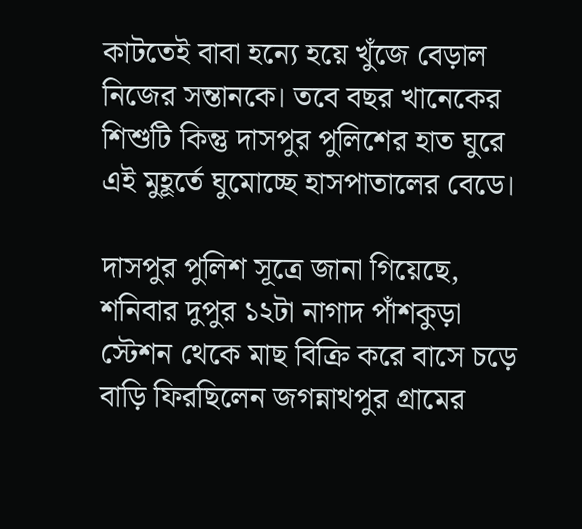কাটতেই বাবা হন্যে হয়ে খুঁজে বেড়াল নিজের সন্তানকে। তবে বছর খানেকের শিশুটি কিন্তু দাসপুর পুলিশের হাত ঘুরে এই মুহূর্তে ঘুমোচ্ছে হাসপাতালের বেডে।

দাসপুর পুলিশ সূত্রে জানা গিয়েছে, শনিবার দুপুর ১২টা নাগাদ পাঁশকুড়া স্টেশন থেকে মাছ বিক্রি করে বাসে চড়ে বাড়ি ফিরছিলেন জগন্নাথপুর গ্রামের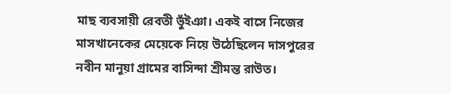মাছ ব্যবসায়ী রেবতী ভুঁইঞা। একই বাসে নিজের মাসখানেকের মেয়েকে নিয়ে উঠেছিলেন দাসপুরের নবীন মানুয়া গ্রামের বাসিন্দা শ্রীমন্ত রাউত।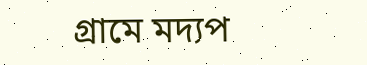গ্রামে মদ্যপ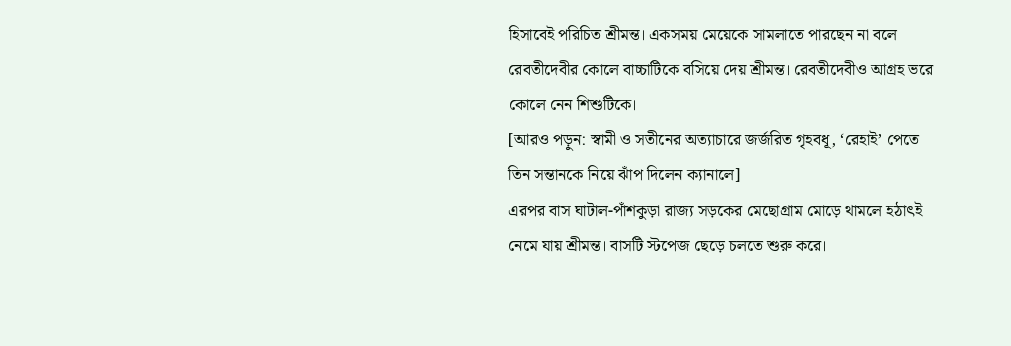হিসাবেই পরিচিত শ্রীমন্ত। একসময় মেয়েকে সামলাতে পারছেন না বলে রেবতীদেবীর কোলে বাচ্চাটিকে বসিয়ে দেয় শ্রীমন্ত। রেবতীদেবীও আগ্রহ ভরে কোলে নেন শিশুটিকে।
[আরও পড়ুন: স্বামী ও সতীনের অত্যাচারে জর্জরিত গৃহবধূ, ‘রেহাই’ পেতে তিন সন্তানকে নিয়ে ঝাঁপ দিলেন ক্যানালে]
এরপর বাস ঘাটাল-পাঁশকুড়া রাজ্য সড়কের মেছোগ্রাম মোড়ে থামলে হঠাৎই নেমে যায় শ্রীমন্ত। বাসটি স্টপেজ ছেড়ে চলতে শুরু করে।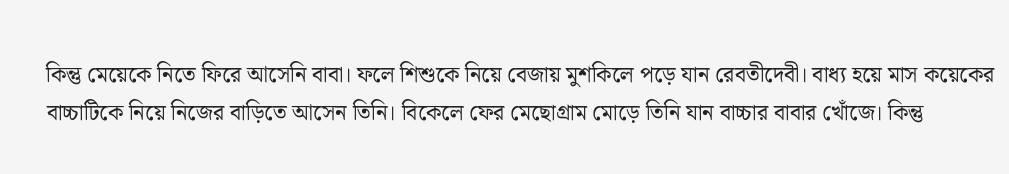কিন্তু মেয়েকে নিতে ফিরে আসেনি বাবা। ফলে শিশুকে নিয়ে বেজায় মুশকিলে পড়ে যান রেবতীদেবী। বাধ্য হয়ে মাস কয়েকের বাচ্চাটিকে নিয়ে নিজের বাড়িতে আসেন তিনি। বিকেলে ফের মেছোগ্রাম মোড়ে তিনি যান বাচ্চার বাবার খোঁজে। কিন্তু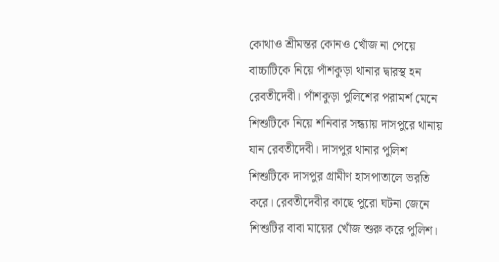কোথাও শ্রীমন্তর কোনও খোঁজ না পেয়ে বাচ্চাটিকে নিয়ে পাঁশকুড়া থানার দ্বারস্থ হন রেবতীদেবী। পাঁশকুড়া পুলিশের পরামর্শ মেনে শিশুটিকে নিয়ে শনিবার সন্ধ্যায় দাসপুরে থানায় যান রেবতীদেবী। দাসপুর থানার পুলিশ শিশুটিকে দাসপুর গ্রামীণ হাসপাতালে ভরতি করে। রেবতীদেবীর কাছে পুরো ঘটনা জেনে শিশুটির বাবা মায়ের খোঁজ শুরু করে পুলিশ।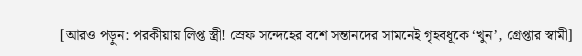[আরও পড়ুন: পরকীয়ায় লিপ্ত স্ত্রী! স্রেফ সন্দেহের বশে সন্তানদের সামনেই গৃহবধূকে ‘খুন’, গ্রেপ্তার স্বামী]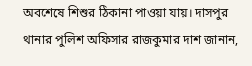অবশেষে শিশুর ঠিকানা পাওয়া যায়। দাসপুর থানার পুলিশ অফিসার রাজকুমার দাশ জানান,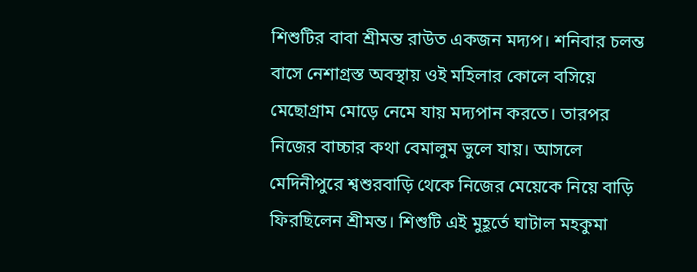শিশুটির বাবা শ্রীমন্ত রাউত একজন মদ্যপ। শনিবার চলন্ত বাসে নেশাগ্রস্ত অবস্থায় ওই মহিলার কোলে বসিয়ে মেছোগ্রাম মোড়ে নেমে যায় মদ্যপান করতে। তারপর নিজের বাচ্চার কথা বেমালুম ভুলে যায়। আসলে মেদিনীপুরে শ্বশুরবাড়ি থেকে নিজের মেয়েকে নিয়ে বাড়ি ফিরছিলেন শ্রীমন্ত। শিশুটি এই মুহূর্তে ঘাটাল মহকুমা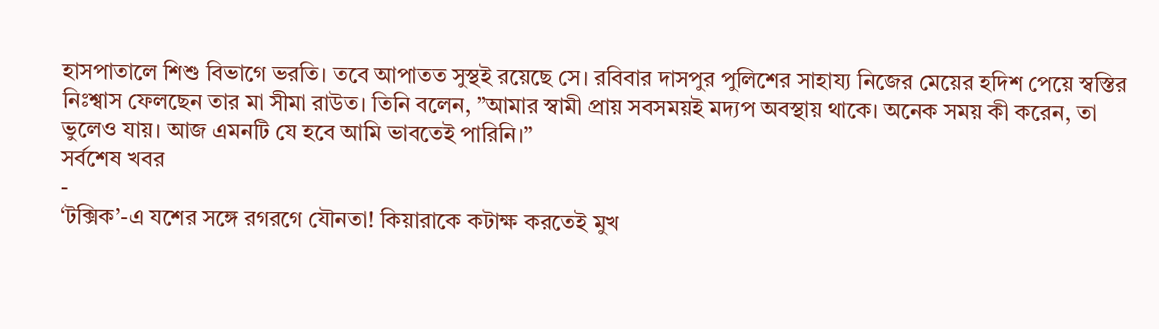হাসপাতালে শিশু বিভাগে ভরতি। তবে আপাতত সুস্থই রয়েছে সে। রবিবার দাসপুর পুলিশের সাহায্য নিজের মেয়ের হদিশ পেয়ে স্বস্তির নিঃশ্বাস ফেলছেন তার মা সীমা রাউত। তিনি বলেন, ”আমার স্বামী প্রায় সবসময়ই মদ্যপ অবস্থায় থাকে। অনেক সময় কী করেন, তা ভুলেও যায়। আজ এমনটি যে হবে আমি ভাবতেই পারিনি।”
সর্বশেষ খবর
-
‘টক্সিক’-এ যশের সঙ্গে রগরগে যৌনতা! কিয়ারাকে কটাক্ষ করতেই মুখ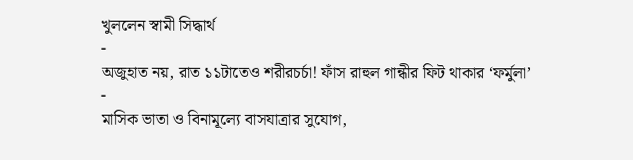খুললেন স্বামী সিদ্ধার্থ
-
অজুহাত নয়, রাত ১১টাতেও শরীরচর্চা! ফাঁস রাহুল গান্ধীর ফিট থাকার ‘ফর্মুলা’
-
মাসিক ভাতা ও বিনামূল্যে বাসযাত্রার সুযোগ,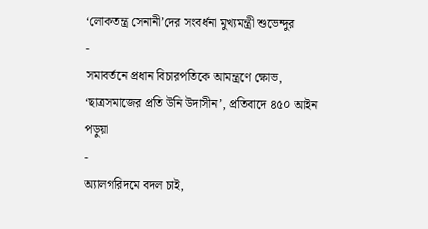‘লোকতন্ত্র সেনানী’দের সংবর্ধনা মুখ্যমন্ত্রী শুভেন্দুর
-
সমাবর্তনে প্রধান বিচারপতিকে আমন্ত্রণে ক্ষোভ, ‘ছাত্রসমাজের প্রতি উনি উদাসীন’, প্রতিবাদে ৪৫০ আইন পড়ুয়া
-
অ্যালগরিদমে বদল চাই,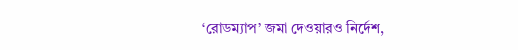‘রোডম্যাপ’ জমা দেওয়ারও নির্দেশ,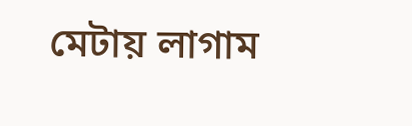মেটায় লাগাম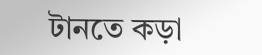টানতে কড়া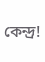কেন্দ্র!